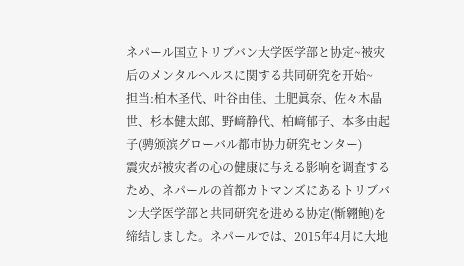ネパール国立トリブバン大学医学部と协定~被灾后のメンタルヘルスに関する共同研究を开始~
担当:柏木圣代、叶谷由佳、土肥眞奈、佐々木晶世、杉本健太郎、野﨑静代、柏﨑郁子、本多由起子(骋颁滨グローバル都市协力研究センター)
震灾が被灾者の心の健康に与える影响を调査するため、ネパールの首都カトマンズにあるトリブバン大学医学部と共同研究を进める协定(惭翱鲍)を缔结しました。ネパールでは、2015年4月に大地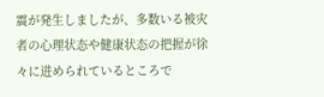震が発生しましたが、多数いる被灾者の心理状态や健康状态の把握が徐々に进められているところで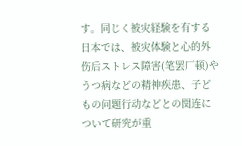す。同じく被灾経験を有する日本では、被灾体験と心的外伤后ストレス障害(笔罢厂顿)やうつ病などの精神疾患、子どもの问题行动などとの関连について研究が重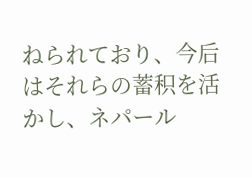ねられており、今后はそれらの蓄积を活かし、ネパール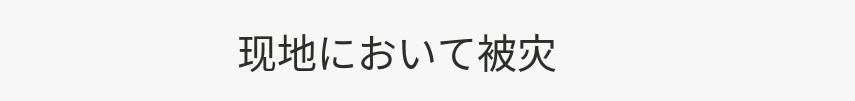现地において被灾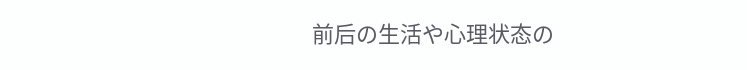前后の生活や心理状态の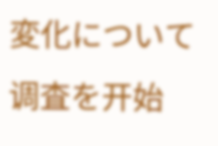変化について调査を开始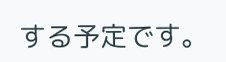する予定です。